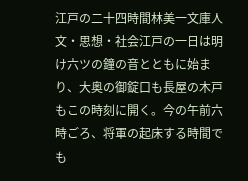江戸の二十四時間林美一文庫人文・思想・社会江戸の一日は明け六ツの鐘の音とともに始まり、大奥の御錠口も長屋の木戸もこの時刻に開く。今の午前六時ごろ、将軍の起床する時間でも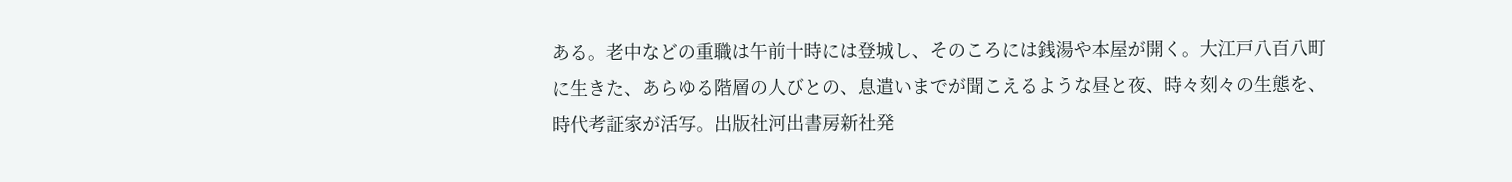ある。老中などの重職は午前十時には登城し、そのころには銭湯や本屋が開く。大江戸八百八町に生きた、あらゆる階層の人びとの、息遣いまでが聞こえるような昼と夜、時々刻々の生態を、時代考証家が活写。出版社河出書房新社発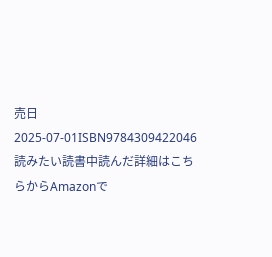売日2025-07-01ISBN9784309422046読みたい読書中読んだ詳細はこちらからAmazonで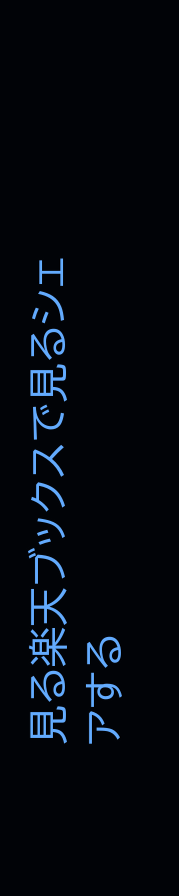見る楽天ブックスで見るシェアする